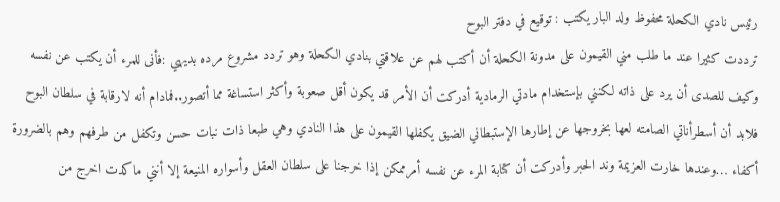رئيس نادي الكحلة محفوظ ولد البار يكتب : توقيع في دفتر البوح
ترددت كثيرا عند ما طلب مني القيمون على مدونة الكحلة أن أكتب لهم عن علاقتي بنادي الكحلة وهو تردد مشروع مرده بديهي :فأنى للمرء أن يكتب عن نفسه وكيف للصدى أن يرد على ذاته لكنني بإستخدام مادتي الرمادية أدركت أن الأمر قد يكون أقل صعوبة وأكثر استساغة مما أتصور..فمادام أنه لارقابة في سلطان البوح فلابد أن أسطرأناتي الصامته لعها بخروجها عن إطارها الإستبطاني الضيق يكفلها القيمون على هذا النادي وهي طبعا ذات نبات حسن وتكفل من طرفهم وهم بالضرورة أكفاء …وعندها خارت العزيمة وند الحبر وأدركت أن كتابة المرء عن نفسه أمرممكن إذا خرجنا على سلطان العقل وأسواره المنيعة إلا أنني ماكدت اخرج من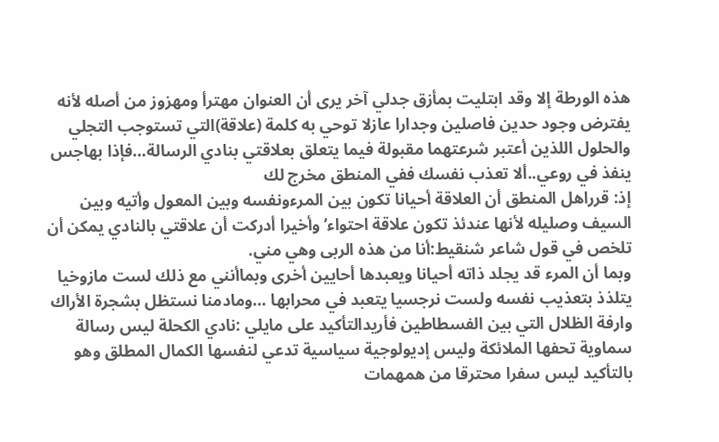هذه الورطة إلا وقد ابتليت بمأزق جدلي آخر يرى أن العنوان مهترأ ومهزوز من أصله لأنه يفترض وجود حدين فاصلين وجدارا عازلا توحي به كلمة (علاقة)التي تستوجب التجلي والحلول اللذين أعتبر شرعتهما مقبولة فيما يتعلق بعلاقتي بنادي الرسالة…فإذا بهاجس ينفذ في روعي..ألا تعذب نفسك ففي المنطق مخرج لك
إذ: قرراهل المنطق أن العلاقة أحيانا تكون بين المرءونفسه وبين المعول وأتيه وبين السيف وصليله لأنها عندئذ تكون علاقة احتواء’وأخيرا أدركت أن علاقتي بالنادي يمكن أن تلخص في قول شاعر شنقيط:أنا من هذه الربى وهي مني.
وبما أن المرء قد يجلد ذاته أحيانا ويعبدها أحايين أخرى وبماأنني مع ذلك لست مازوخيا يتلذذ بتعذيب نفسه ولست نرجسيا يتعبد في محرابها …ومادمنا نستظل بشجرة الأراك وارفة الظلال التي بين الفسطاطين فأريدالتأكيد على مايلي :نادي الكحلة ليس رسالة سماوية تحفها الملائكة وليس إديولوجية سياسية تدعي لنفسها الكمال المطلق وهو بالتأكيد ليس سفرا محترقا من همهمات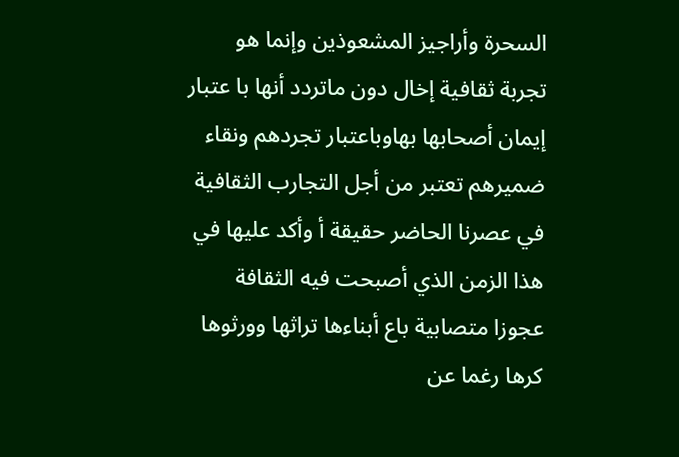السحرة وأراجيز المشعوذين وإنما هو تجربة ثقافية إخال دون ماتردد أنها با عتبار إيمان أصحابها بهاوباعتبار تجردهم ونقاء ضميرهم تعتبر من أجل التجارب الثقافية في عصرنا الحاضر حقيقة أ وأكد عليها في هذا الزمن الذي أصبحت فيه الثقافة عجوزا متصابية باع أبناءها تراثها وورثوها كرها رغما عن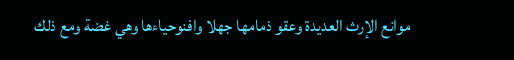موانع الإرث العديدة وعقو ذمامها جهلا وافنوحياءها وهي غضة ومع ذلك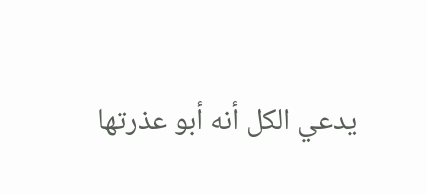يدعي الكل أنه أبو عذرتها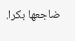ضاجعها بكرا.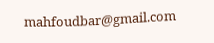mahfoudbar@gmail.com